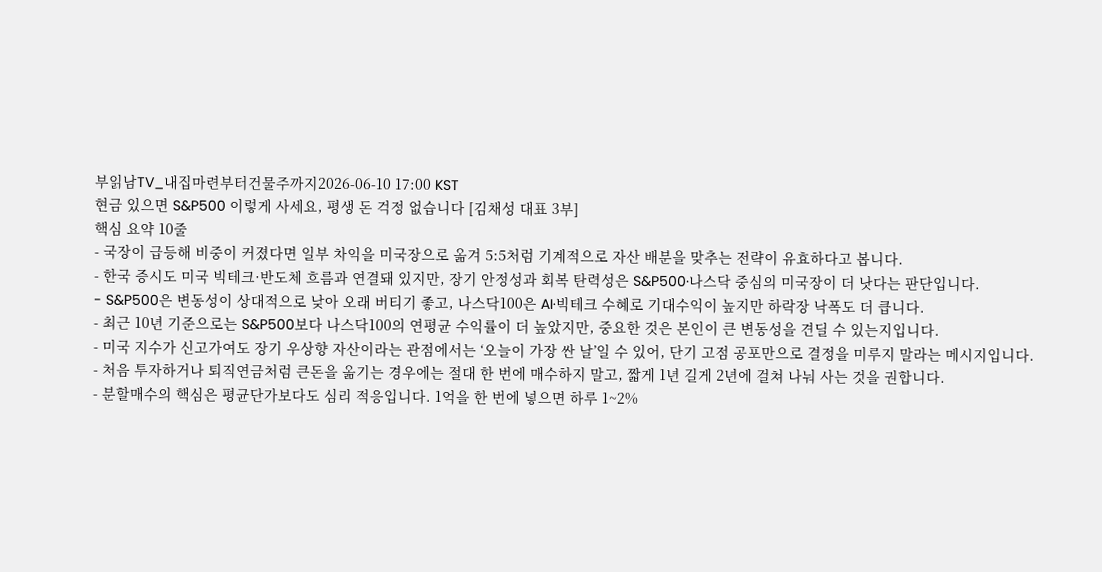부읽남TV_내집마련부터건물주까지2026-06-10 17:00 KST
현금 있으면 S&P500 이렇게 사세요, 평생 돈 걱정 없습니다 [김채성 대표 3부]
핵심 요약 10줄
- 국장이 급등해 비중이 커졌다면 일부 차익을 미국장으로 옮겨 5:5처럼 기계적으로 자산 배분을 맞추는 전략이 유효하다고 봅니다.
- 한국 증시도 미국 빅테크·반도체 흐름과 연결돼 있지만, 장기 안정성과 회복 탄력성은 S&P500·나스닥 중심의 미국장이 더 낫다는 판단입니다.
- S&P500은 변동성이 상대적으로 낮아 오래 버티기 좋고, 나스닥100은 AI·빅테크 수혜로 기대수익이 높지만 하락장 낙폭도 더 큽니다.
- 최근 10년 기준으로는 S&P500보다 나스닥100의 연평균 수익률이 더 높았지만, 중요한 것은 본인이 큰 변동성을 견딜 수 있는지입니다.
- 미국 지수가 신고가여도 장기 우상향 자산이라는 관점에서는 ‘오늘이 가장 싼 날’일 수 있어, 단기 고점 공포만으로 결정을 미루지 말라는 메시지입니다.
- 처음 투자하거나 퇴직연금처럼 큰돈을 옮기는 경우에는 절대 한 번에 매수하지 말고, 짧게 1년 길게 2년에 걸쳐 나눠 사는 것을 권합니다.
- 분할매수의 핵심은 평균단가보다도 심리 적응입니다. 1억을 한 번에 넣으면 하루 1~2%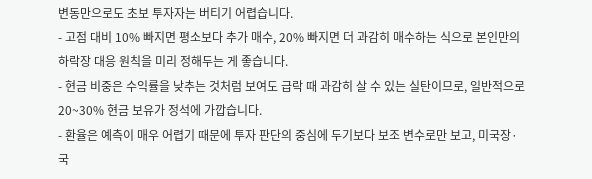변동만으로도 초보 투자자는 버티기 어렵습니다.
- 고점 대비 10% 빠지면 평소보다 추가 매수, 20% 빠지면 더 과감히 매수하는 식으로 본인만의 하락장 대응 원칙을 미리 정해두는 게 좋습니다.
- 현금 비중은 수익률을 낮추는 것처럼 보여도 급락 때 과감히 살 수 있는 실탄이므로, 일반적으로 20~30% 현금 보유가 정석에 가깝습니다.
- 환율은 예측이 매우 어렵기 때문에 투자 판단의 중심에 두기보다 보조 변수로만 보고, 미국장·국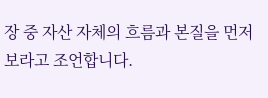장 중 자산 자체의 흐름과 본질을 먼저 보라고 조언합니다.